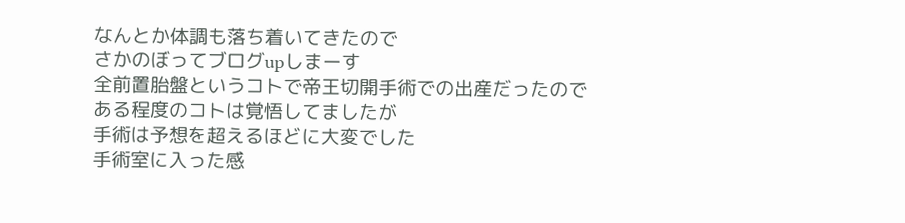なんとか体調も落ち着いてきたので
さかのぼってブログupしまーす
全前置胎盤というコトで帝王切開手術での出産だったので
ある程度のコトは覚悟してましたが
手術は予想を超えるほどに大変でした
手術室に入った感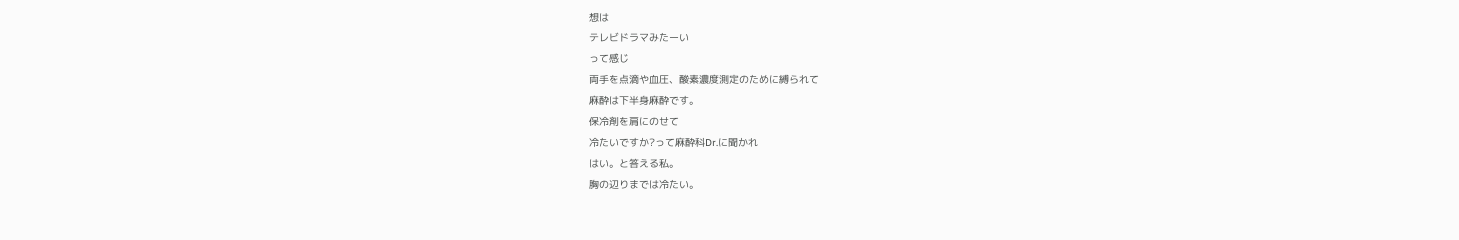想は
テレビドラマみたーい
って感じ
両手を点滴や血圧、酸素濃度測定のために縛られて
麻酔は下半身麻酔です。
保冷剤を肩にのせて
冷たいですか?って麻酔科Dr.に聞かれ
はい。と答える私。
胸の辺りまでは冷たい。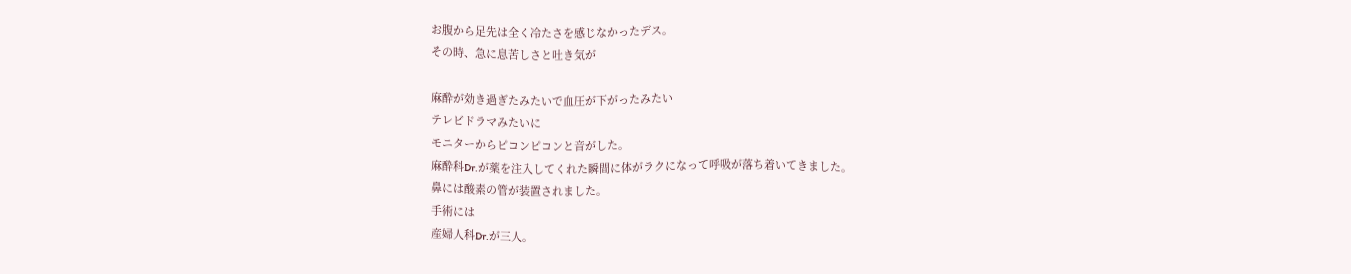お腹から足先は全く冷たさを感じなかったデス。
その時、急に息苦しさと吐き気が

麻酔が効き過ぎたみたいで血圧が下がったみたい
テレビドラマみたいに
モニターからピコンピコンと音がした。
麻酔科Dr.が薬を注入してくれた瞬間に体がラクになって呼吸が落ち着いてきました。
鼻には酸素の管が装置されました。
手術には
産婦人科Dr.が三人。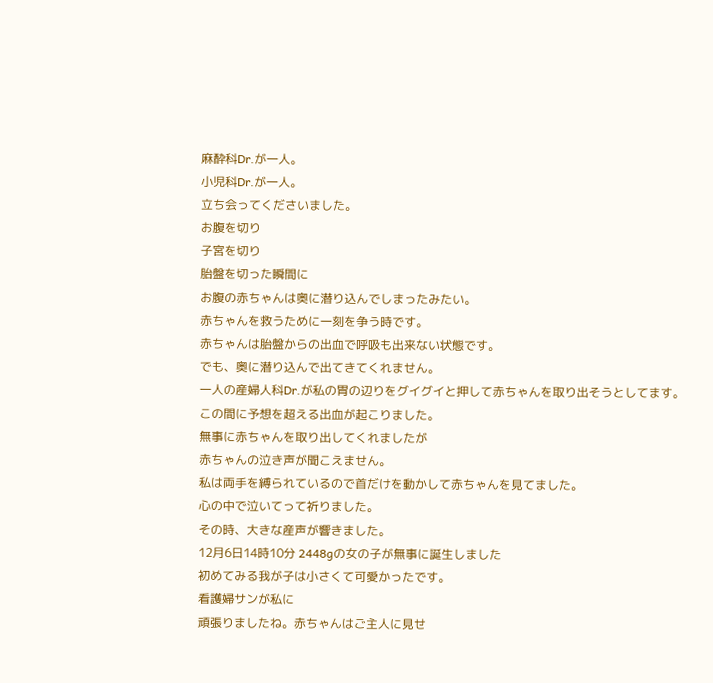麻酔科Dr.が一人。
小児科Dr.が一人。
立ち会ってくださいました。
お腹を切り
子宮を切り
胎盤を切った瞬間に
お腹の赤ちゃんは奥に潜り込んでしまったみたい。
赤ちゃんを救うために一刻を争う時です。
赤ちゃんは胎盤からの出血で呼吸も出来ない状態です。
でも、奥に潜り込んで出てきてくれません。
一人の産婦人科Dr.が私の胃の辺りをグイグイと押して赤ちゃんを取り出そうとしてます。
この間に予想を超える出血が起こりました。
無事に赤ちゃんを取り出してくれましたが
赤ちゃんの泣き声が聞こえません。
私は両手を縛られているので首だけを動かして赤ちゃんを見てました。
心の中で泣いてって祈りました。
その時、大きな産声が響きました。
12月6日14時10分 2448gの女の子が無事に誕生しました
初めてみる我が子は小さくて可愛かったです。
看護婦サンが私に
頑張りましたね。赤ちゃんはご主人に見せ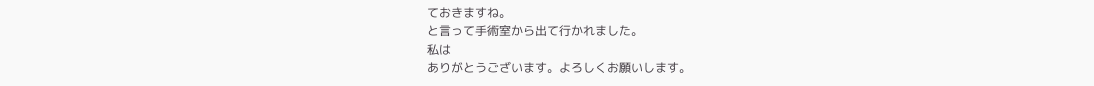ておきますね。
と言って手術室から出て行かれました。
私は
ありがとうございます。よろしくお願いします。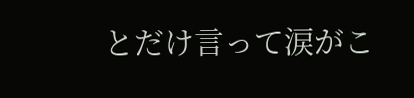とだけ言って涙がこ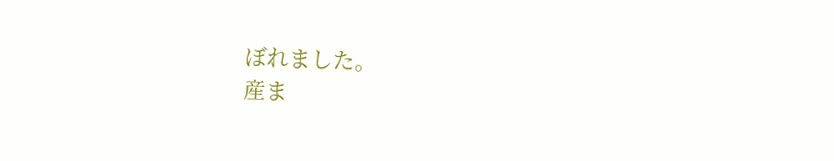ぼれました。
産ま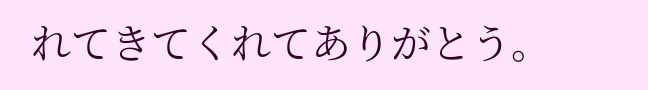れてきてくれてありがとう。